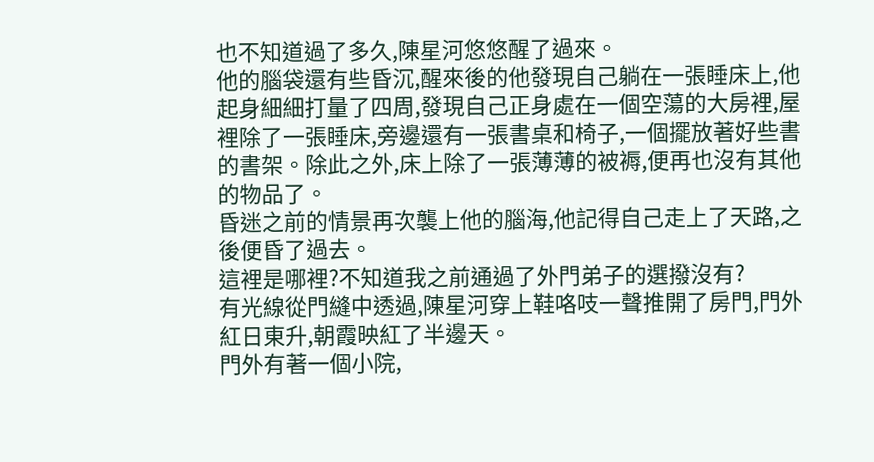也不知道過了多久,陳星河悠悠醒了過來。
他的腦袋還有些昏沉,醒來後的他發現自己躺在一張睡床上,他起身細細打量了四周,發現自己正身處在一個空蕩的大房裡,屋裡除了一張睡床,旁邊還有一張書桌和椅子,一個擺放著好些書的書架。除此之外,床上除了一張薄薄的被褥,便再也沒有其他的物品了。
昏迷之前的情景再次襲上他的腦海,他記得自己走上了天路,之後便昏了過去。
這裡是哪裡?不知道我之前通過了外門弟子的選撥沒有?
有光線從門縫中透過,陳星河穿上鞋咯吱一聲推開了房門,門外紅日東升,朝霞映紅了半邊天。
門外有著一個小院,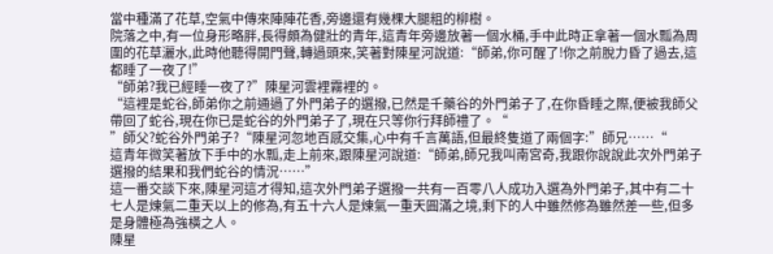當中種滿了花草,空氣中傳來陣陣花香,旁邊還有幾棵大腿粗的柳樹。
院落之中,有一位身形略胖,長得頗為健壯的青年,這青年旁邊放著一個水桶,手中此時正拿著一個水瓢為周圍的花草灑水,此時他聽得開門聲,轉過頭來,笑著對陳星河說道:“師弟,你可醒了!你之前脫力昏了過去,這都睡了一夜了!”
“師弟?我已經睡一夜了?”陳星河雲裡霧裡的。
“這裡是蛇谷,師弟你之前通過了外門弟子的選撥,已然是千藥谷的外門弟子了,在你昏睡之際,便被我師父帶回了蛇谷,現在你已是蛇谷的外門弟子了,現在只等你行拜師禮了。“
”師父?蛇谷外門弟子?“陳星河忽地百感交集,心中有千言萬語,但最終隻道了兩個字:”師兄……“
這青年微笑著放下手中的水瓢,走上前來,跟陳星河說道:“師弟,師兄我叫南宮奇,我跟你說說此次外門弟子選撥的結果和我們蛇谷的情況……”
這一番交談下來,陳星河這才得知,這次外門弟子選撥一共有一百零八人成功入選為外門弟子,其中有二十七人是煉氣二重天以上的修為,有五十六人是煉氣一重天圓滿之境,剩下的人中雖然修為雖然差一些,但多是身體極為強橫之人。
陳星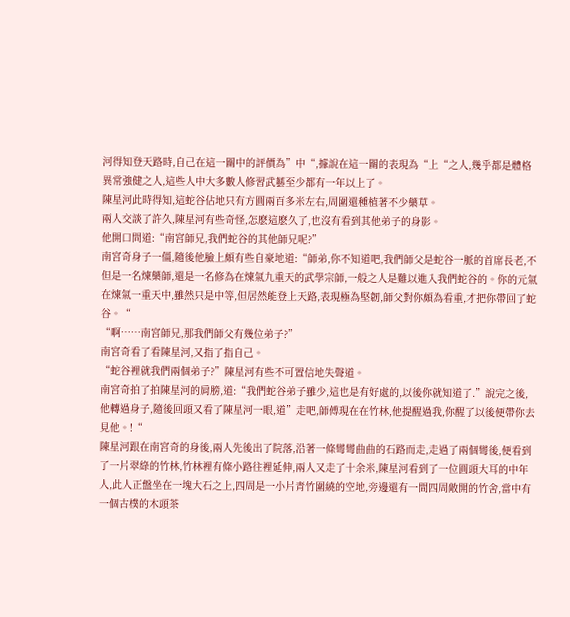河得知登天路時,自己在這一關中的評價為”中“,據說在這一關的表現為“上“之人,幾乎都是體格異常強健之人,這些人中大多數人修習武藝至少都有一年以上了。
陳星河此時得知,這蛇谷佔地只有方圓兩百多米左右,周圍還種植著不少藥草。
兩人交談了許久,陳星河有些奇怪,怎麽這麽久了,也沒有看到其他弟子的身影。
他開口問道:“南宮師兄,我們蛇谷的其他師兄呢?”
南宮奇身子一僵,隨後他臉上頗有些自豪地道:“師弟,你不知道吧,我們師父是蛇谷一脈的首席長老,不但是一名煉藥師,還是一名修為在煉氣九重天的武學宗師,一般之人是難以進入我們蛇谷的。你的元氣在煉氣一重天中,雖然只是中等,但居然能登上天路,表現極為堅韌,師父對你頗為看重,才把你帶回了蛇谷。“
“啊……南宮師兄,那我們師父有幾位弟子?”
南宮奇看了看陳星河,又指了指自己。
“蛇谷裡就我們兩個弟子?”陳星河有些不可置信地失聲道。
南宮奇拍了拍陳星河的肩膀,道:“我們蛇谷弟子雖少,這也是有好處的,以後你就知道了.”說完之後,他轉過身子,隨後回頭又看了陳星河一眼,道”走吧,師傅現在在竹林,他提醒過我,你醒了以後便帶你去見他。!“
陳星河跟在南宮奇的身後,兩人先後出了院落,沿著一條彎彎曲曲的石路而走,走過了兩個彎後,便看到了一片翠綠的竹林,竹林裡有條小路往裡延伸,兩人又走了十余米,陳星河看到了一位圓頭大耳的中年人,此人正盤坐在一塊大石之上,四周是一小片青竹圍繞的空地,旁邊還有一間四周敞開的竹舍,當中有一個古樸的木頭茶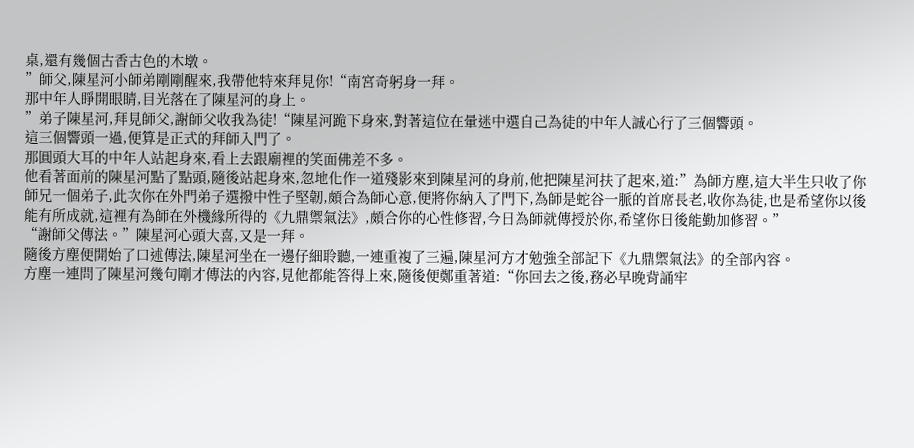桌,還有幾個古香古色的木墩。
”師父,陳星河小師弟剛剛醒來,我帶他特來拜見你!“南宮奇躬身一拜。
那中年人睜開眼睛,目光落在了陳星河的身上。
”弟子陳星河,拜見師父,謝師父收我為徒!“陳星河跪下身來,對著這位在暈迷中選自己為徒的中年人誠心行了三個響頭。
這三個響頭一過,便算是正式的拜師入門了。
那圓頭大耳的中年人站起身來,看上去跟廟裡的笑面佛差不多。
他看著面前的陳星河點了點頭,隨後站起身來,忽地化作一道殘影來到陳星河的身前,他把陳星河扶了起來,道:”為師方塵,這大半生只收了你師兄一個弟子,此次你在外門弟子選撥中性子堅韌,頗合為師心意,便將你納入了門下,為師是蛇谷一脈的首席長老,收你為徒,也是希望你以後能有所成就,這裡有為師在外機緣所得的《九鼎禦氣法》,頗合你的心性修習,今日為師就傳授於你,希望你日後能勤加修習。”
“謝師父傳法。”陳星河心頭大喜,又是一拜。
隨後方塵便開始了口述傳法,陳星河坐在一邊仔細聆聽,一連重複了三遍,陳星河方才勉強全部記下《九鼎禦氣法》的全部內容。
方塵一連問了陳星河幾句剛才傳法的內容,見他都能答得上來,隨後便鄭重著道:“你回去之後,務必早晚背誦牢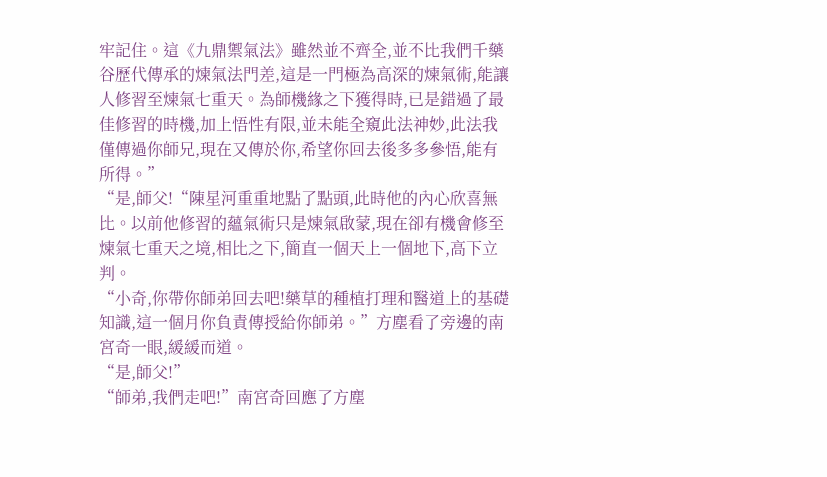牢記住。這《九鼎禦氣法》雖然並不齊全,並不比我們千藥谷歷代傳承的煉氣法門差,這是一門極為高深的煉氣術,能讓人修習至煉氣七重天。為師機緣之下獲得時,已是錯過了最佳修習的時機,加上悟性有限,並未能全窺此法神妙,此法我僅傳過你師兄,現在又傳於你,希望你回去後多多參悟,能有所得。”
“是,師父!“陳星河重重地點了點頭,此時他的內心欣喜無比。以前他修習的蘊氣術只是煉氣啟蒙,現在卻有機會修至煉氣七重天之境,相比之下,簡直一個天上一個地下,高下立判。
“小奇,你帶你師弟回去吧!藥草的種植打理和醫道上的基礎知識,這一個月你負責傳授給你師弟。”方塵看了旁邊的南宮奇一眼,緩緩而道。
“是,師父!”
“師弟,我們走吧!”南宮奇回應了方塵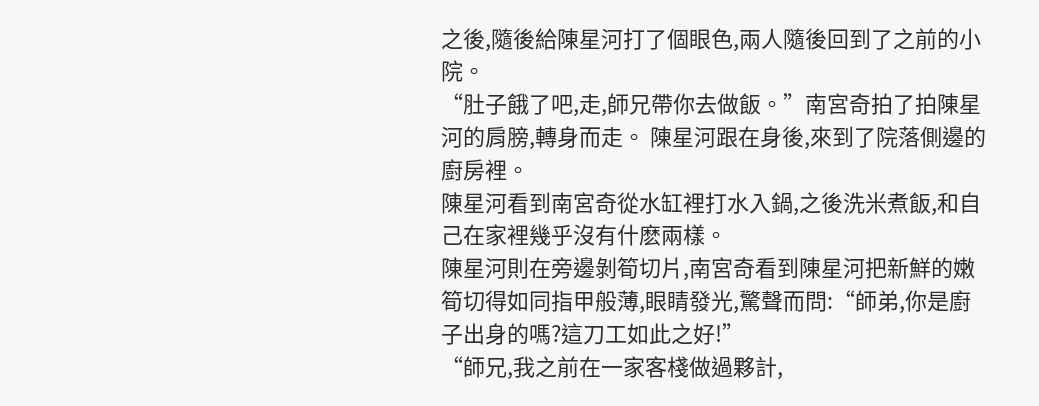之後,隨後給陳星河打了個眼色,兩人隨後回到了之前的小院。
“肚子餓了吧,走,師兄帶你去做飯。”南宮奇拍了拍陳星河的肩膀,轉身而走。 陳星河跟在身後,來到了院落側邊的廚房裡。
陳星河看到南宮奇從水缸裡打水入鍋,之後洗米煮飯,和自己在家裡幾乎沒有什麽兩樣。
陳星河則在旁邊剝筍切片,南宮奇看到陳星河把新鮮的嫩筍切得如同指甲般薄,眼睛發光,驚聲而問:“師弟,你是廚子出身的嗎?這刀工如此之好!”
“師兄,我之前在一家客棧做過夥計,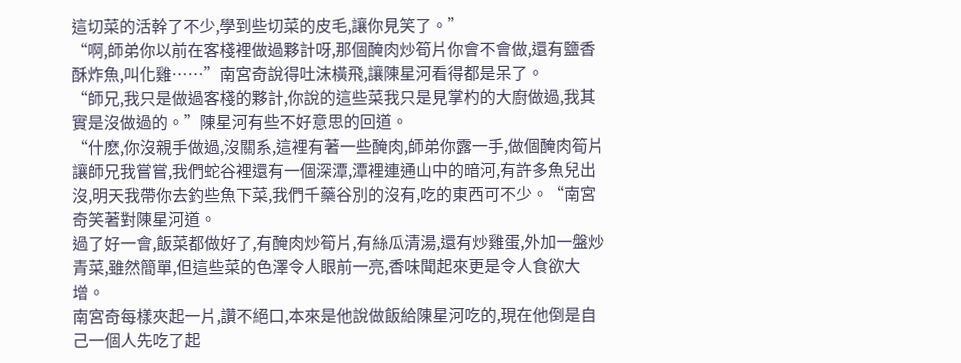這切菜的活幹了不少,學到些切菜的皮毛,讓你見笑了。”
“啊,師弟你以前在客棧裡做過夥計呀,那個醃肉炒筍片你會不會做,還有鹽香酥炸魚,叫化雞……”南宮奇說得吐沫橫飛,讓陳星河看得都是呆了。
“師兄,我只是做過客棧的夥計,你說的這些菜我只是見掌杓的大廚做過,我其實是沒做過的。”陳星河有些不好意思的回道。
“什麽,你沒親手做過,沒關系,這裡有著一些醃肉,師弟你露一手,做個醃肉筍片讓師兄我嘗嘗,我們蛇谷裡還有一個深潭,潭裡連通山中的暗河,有許多魚兒出沒,明天我帶你去釣些魚下菜,我們千藥谷別的沒有,吃的東西可不少。“南宮奇笑著對陳星河道。
過了好一會,飯菜都做好了,有醃肉炒筍片,有絲瓜清湯,還有炒雞蛋,外加一盤炒青菜,雖然簡單,但這些菜的色澤令人眼前一亮,香味聞起來更是令人食欲大增。
南宮奇每樣夾起一片,讚不絕口,本來是他說做飯給陳星河吃的,現在他倒是自己一個人先吃了起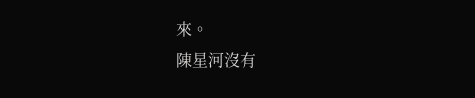來。
陳星河沒有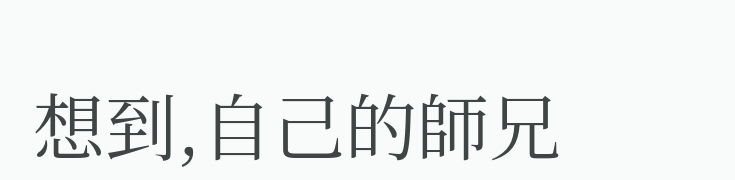想到,自己的師兄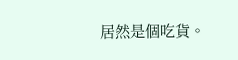居然是個吃貨。